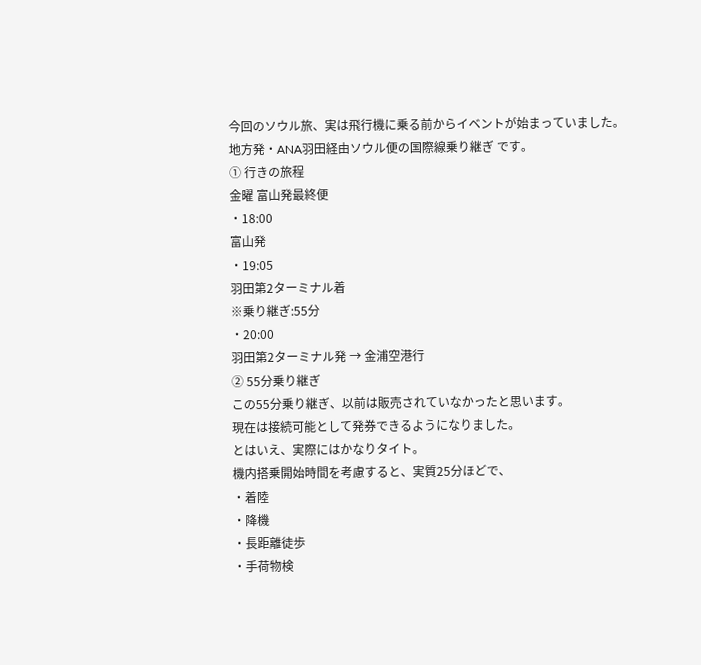今回のソウル旅、実は飛行機に乗る前からイベントが始まっていました。
地方発・ANA羽田経由ソウル便の国際線乗り継ぎ です。
① 行きの旅程
金曜 富山発最終便
・18:00
富山発
・19:05
羽田第2ターミナル着
※乗り継ぎ:55分
・20:00
羽田第2ターミナル発 → 金浦空港行
② 55分乗り継ぎ
この55分乗り継ぎ、以前は販売されていなかったと思います。
現在は接続可能として発券できるようになりました。
とはいえ、実際にはかなりタイト。
機内搭乗開始時間を考慮すると、実質25分ほどで、
・着陸
・降機
・長距離徒歩
・手荷物検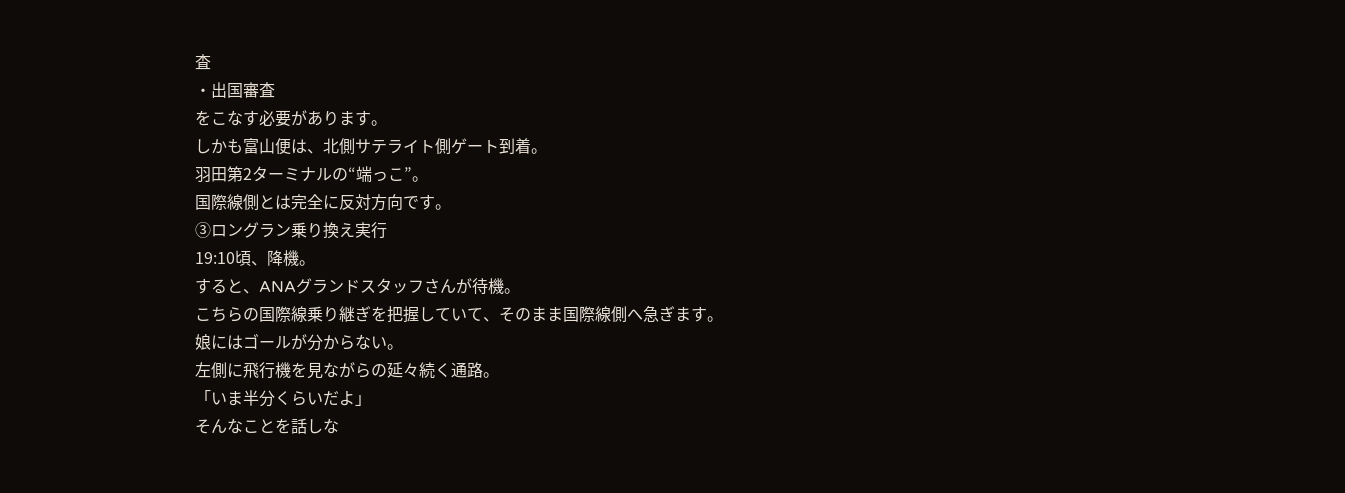査
・出国審査
をこなす必要があります。
しかも富山便は、北側サテライト側ゲート到着。
羽田第2ターミナルの“端っこ”。
国際線側とは完全に反対方向です。
③ロングラン乗り換え実行
19:10頃、降機。
すると、ANAグランドスタッフさんが待機。
こちらの国際線乗り継ぎを把握していて、そのまま国際線側へ急ぎます。
娘にはゴールが分からない。
左側に飛行機を見ながらの延々続く通路。
「いま半分くらいだよ」
そんなことを話しな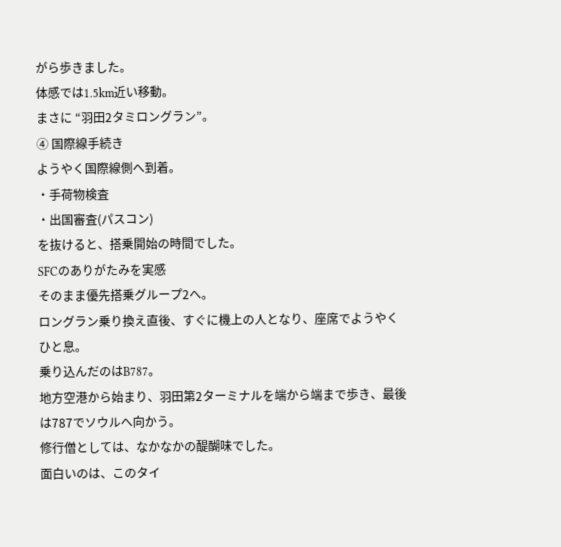がら歩きました。
体感では1.5km近い移動。
まさに “羽田2タミロングラン”。
④ 国際線手続き
ようやく国際線側へ到着。
・手荷物検査
・出国審査(パスコン)
を抜けると、搭乗開始の時間でした。
SFCのありがたみを実感
そのまま優先搭乗グループ2へ。
ロングラン乗り換え直後、すぐに機上の人となり、座席でようやくひと息。
乗り込んだのはB787。
地方空港から始まり、羽田第2ターミナルを端から端まで歩き、最後は787でソウルへ向かう。
修行僧としては、なかなかの醍醐味でした。
面白いのは、このタイ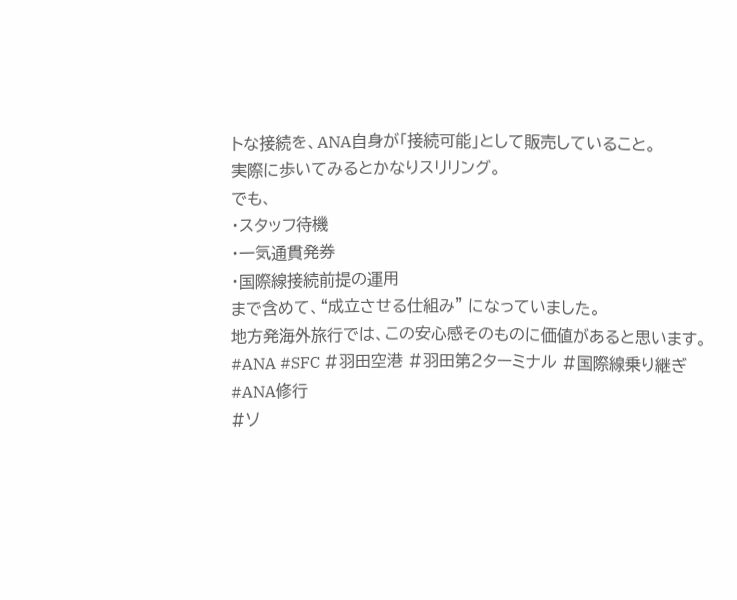トな接続を、ANA自身が「接続可能」として販売していること。
実際に歩いてみるとかなりスリリング。
でも、
・スタッフ待機
・一気通貫発券
・国際線接続前提の運用
まで含めて、“成立させる仕組み” になっていました。
地方発海外旅行では、この安心感そのものに価値があると思います。
#ANA #SFC #羽田空港 #羽田第2ターミナル #国際線乗り継ぎ #ANA修行
#ソ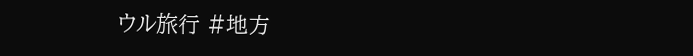ウル旅行 #地方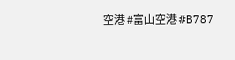空港 #富山空港 #B787